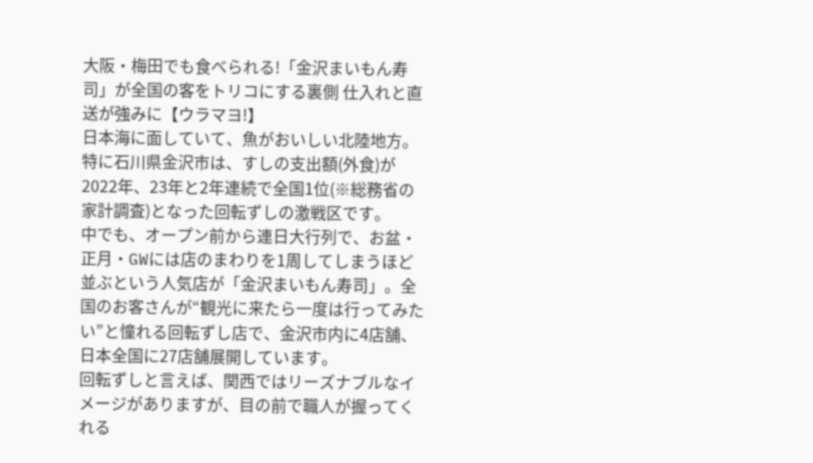大阪・梅田でも食べられる!「金沢まいもん寿司」が全国の客をトリコにする裏側 仕入れと直送が強みに【ウラマヨ!】
日本海に面していて、魚がおいしい北陸地方。特に石川県金沢市は、すしの支出額(外食)が2022年、23年と2年連続で全国1位(※総務省の家計調査)となった回転ずしの激戦区です。
中でも、オープン前から連日大行列で、お盆・正月・GWには店のまわりを1周してしまうほど並ぶという人気店が「金沢まいもん寿司」。全国のお客さんが“観光に来たら一度は行ってみたい”と憧れる回転ずし店で、金沢市内に4店舗、日本全国に27店舗展開しています。
回転ずしと言えば、関西ではリーズナブルなイメージがありますが、目の前で職人が握ってくれる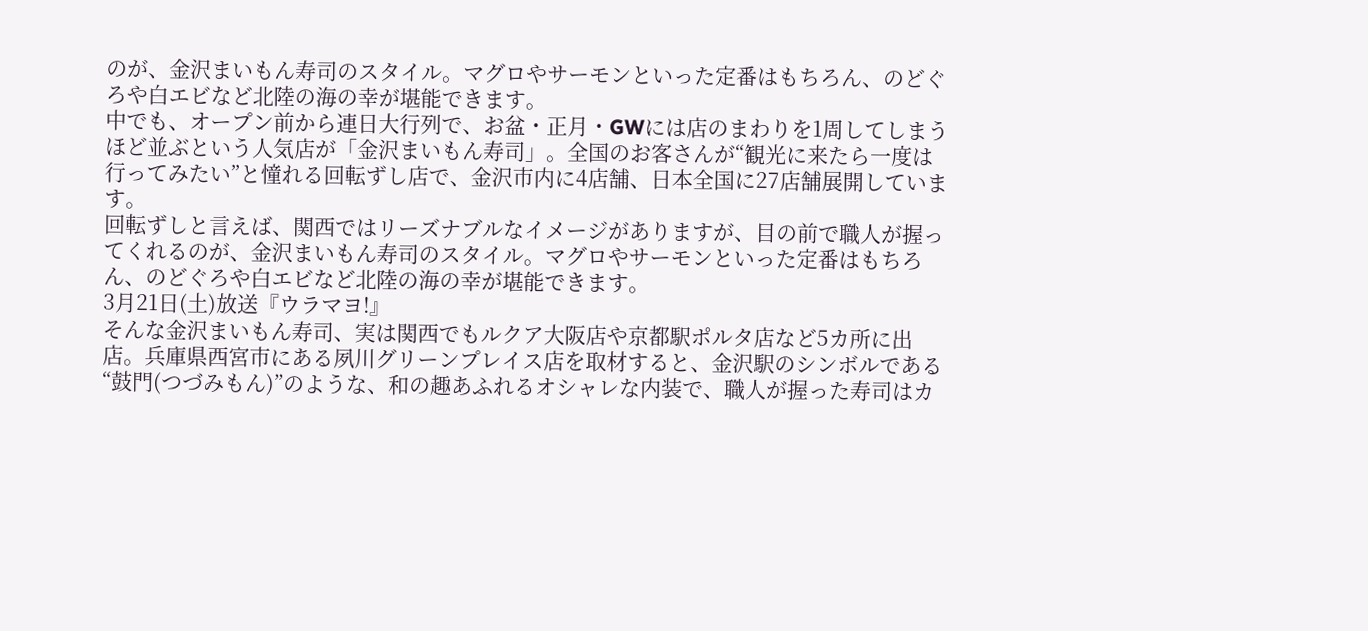のが、金沢まいもん寿司のスタイル。マグロやサーモンといった定番はもちろん、のどぐろや白エビなど北陸の海の幸が堪能できます。
中でも、オープン前から連日大行列で、お盆・正月・GWには店のまわりを1周してしまうほど並ぶという人気店が「金沢まいもん寿司」。全国のお客さんが“観光に来たら一度は行ってみたい”と憧れる回転ずし店で、金沢市内に4店舗、日本全国に27店舗展開しています。
回転ずしと言えば、関西ではリーズナブルなイメージがありますが、目の前で職人が握ってくれるのが、金沢まいもん寿司のスタイル。マグロやサーモンといった定番はもちろん、のどぐろや白エビなど北陸の海の幸が堪能できます。
3月21日(土)放送『ウラマヨ!』
そんな金沢まいもん寿司、実は関西でもルクア大阪店や京都駅ポルタ店など5カ所に出店。兵庫県西宮市にある夙川グリーンプレイス店を取材すると、金沢駅のシンボルである“鼓門(つづみもん)”のような、和の趣あふれるオシャレな内装で、職人が握った寿司はカ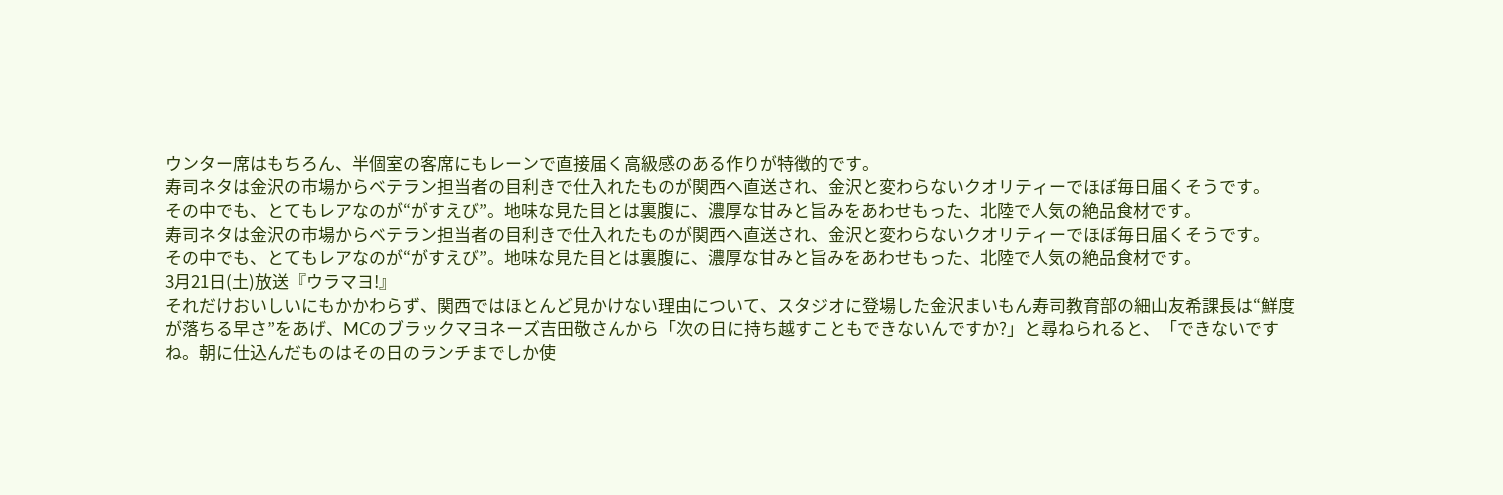ウンター席はもちろん、半個室の客席にもレーンで直接届く高級感のある作りが特徴的です。
寿司ネタは金沢の市場からベテラン担当者の目利きで仕入れたものが関西へ直送され、金沢と変わらないクオリティーでほぼ毎日届くそうです。
その中でも、とてもレアなのが“がすえび”。地味な見た目とは裏腹に、濃厚な甘みと旨みをあわせもった、北陸で人気の絶品食材です。
寿司ネタは金沢の市場からベテラン担当者の目利きで仕入れたものが関西へ直送され、金沢と変わらないクオリティーでほぼ毎日届くそうです。
その中でも、とてもレアなのが“がすえび”。地味な見た目とは裏腹に、濃厚な甘みと旨みをあわせもった、北陸で人気の絶品食材です。
3月21日(土)放送『ウラマヨ!』
それだけおいしいにもかかわらず、関西ではほとんど見かけない理由について、スタジオに登場した金沢まいもん寿司教育部の細山友希課長は“鮮度が落ちる早さ”をあげ、MCのブラックマヨネーズ吉田敬さんから「次の日に持ち越すこともできないんですか?」と尋ねられると、「できないですね。朝に仕込んだものはその日のランチまでしか使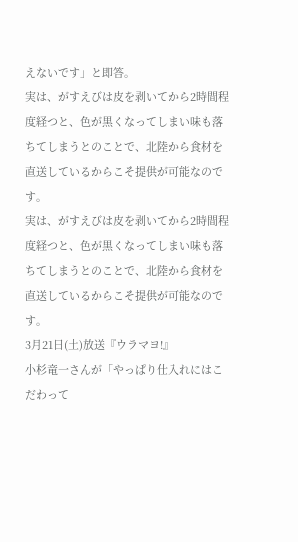えないです」と即答。
実は、がすえびは皮を剥いてから2時間程度経つと、色が黒くなってしまい味も落ちてしまうとのことで、北陸から食材を直送しているからこそ提供が可能なのです。
実は、がすえびは皮を剥いてから2時間程度経つと、色が黒くなってしまい味も落ちてしまうとのことで、北陸から食材を直送しているからこそ提供が可能なのです。
3月21日(土)放送『ウラマヨ!』
小杉竜一さんが「やっぱり仕入れにはこだわって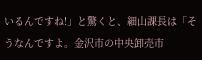いるんですね!」と驚くと、細山課長は「そうなんですよ。金沢市の中央卸売市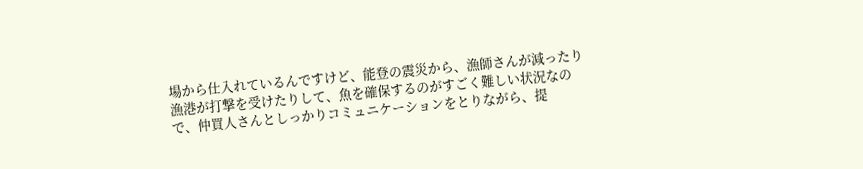場から仕入れているんですけど、能登の震災から、漁師さんが減ったり漁港が打撃を受けたりして、魚を確保するのがすごく難しい状況なので、仲買人さんとしっかりコミュニケーションをとりながら、提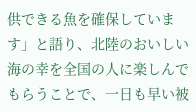供できる魚を確保しています」と語り、北陸のおいしい海の幸を全国の人に楽しんでもらうことで、一日も早い被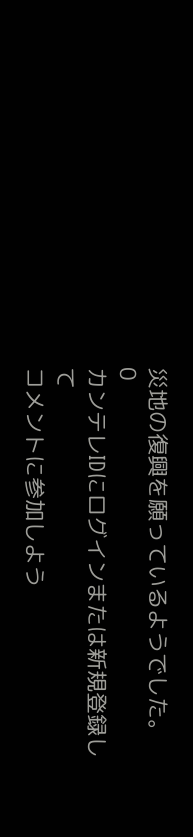災地の復興を願っているようでした。
0
カンテレIDにログインまたは新規登録して
コメントに参加しよう